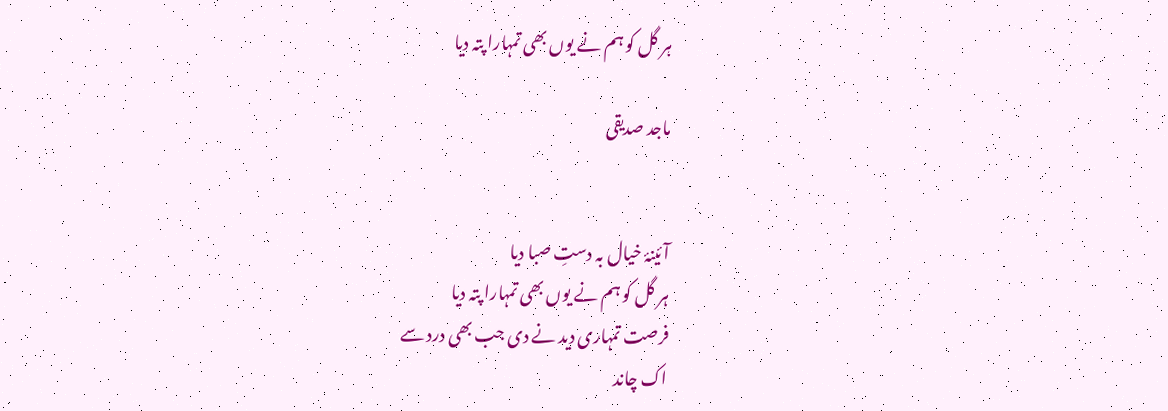ہر گل کو ہم نے یوں بھی تمہارا پتہ دیا

ماجد صدیقی


آئینۂ خیال بہ دستِ صبا دیا
ہر گل کو ہم نے یوں بھی تمہارا پتہ دیا
فرصت تمہاری دید نے دی جب بھی درد سے
اک چاند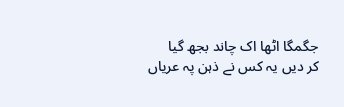جگمگا اٹھا اک چاند بجھ گیا
کر دیں یہ کس نے ذہن پہ عریاں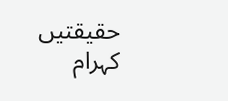حقیقتیں
کہرام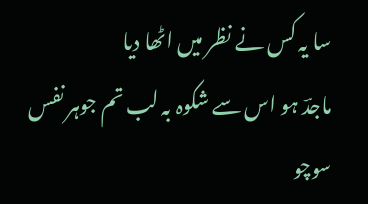سا یہ کس نے نظر میں اٹھا دیا
ماجدؔ ہو اس سے شکوہ بہ لب تم جوہر نفس
سوچو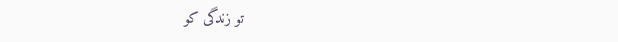تو زندگی کو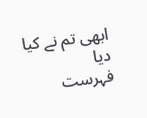ابھی تم نے کیا دیا
فہرست